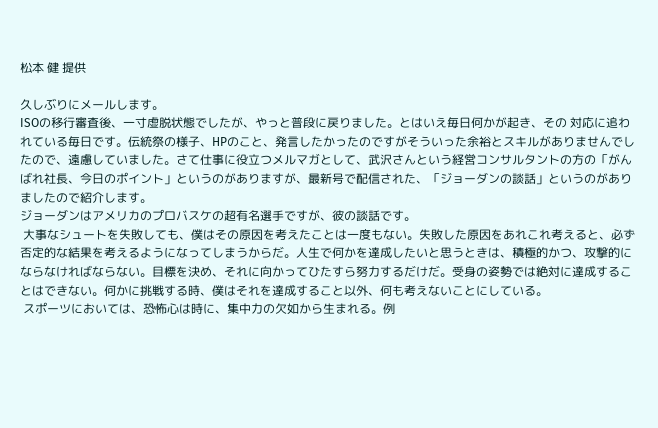松本 健 提供

久しぶりにメールします。
ISOの移行審査後、一寸虚脱状態でしたが、やっと普段に戻りました。とはいえ毎日何かが起き、その 対応に追われている毎日です。伝統祭の様子、HPのこと、発言したかったのですがそういった余裕とスキルがありませんでしたので、遠慮していました。さて仕事に役立つメルマガとして、武沢さんという経営コンサルタントの方の「がんばれ社長、今日のポイント」というのがありますが、最新号で配信された、「ジョーダンの談話」というのがありましたので紹介します。
ジョーダンはアメリカのプロバスケの超有名選手ですが、彼の談話です。
 大事なシュートを失敗しても、僕はその原因を考えたことは一度もない。失敗した原因をあれこれ考えると、必ず否定的な結果を考えるようになってしまうからだ。人生で何かを達成したいと思うときは、積極的かつ、攻撃的にならなければならない。目標を決め、それに向かってひたすら努力するだけだ。受身の姿勢では絶対に達成することはできない。何かに挑戦する時、僕はそれを達成すること以外、何も考えないことにしている。
 スポーツにおいては、恐怖心は時に、集中力の欠如から生まれる。例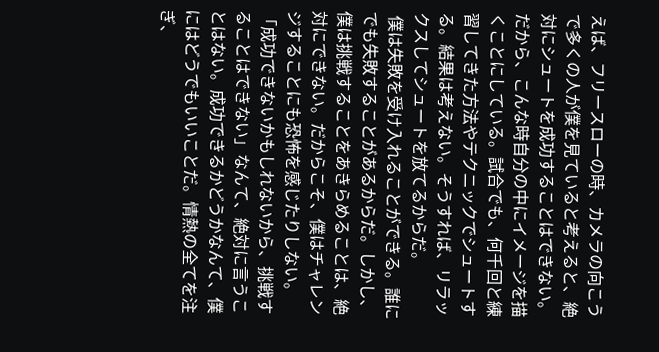えば、フリースローの時、カメラの向こうで多くの人が僕を見ていると考えると、絶対にシュートを成功することはできない。だから、こんな時自分の中にイメージを描くことにしている。試合でも、何千回と練習してきた方法やテクニックでシュートする。結果は考えない。そうすれば、リラックスしてシュートを放てるからだ。
 僕は失敗を受け入れることができる。誰にでも失敗することがあるからだ。しかし、僕は挑戦することをあきらめることは、絶対にできない。だからこそ、僕はチャレンジすることにも恐怖を感じたりしない。「成功できないかもしれないから、挑戦することはできない」なんて、絶対に言うことはない。成功できるかどうかなんて、僕にはどうでもいいことだ。情熱の全てを注ぎ、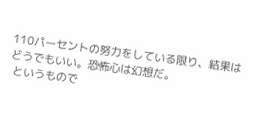110パーセントの努力をしている限り、結果はどうでもいい。恐怖心は幻想だ。
 というもので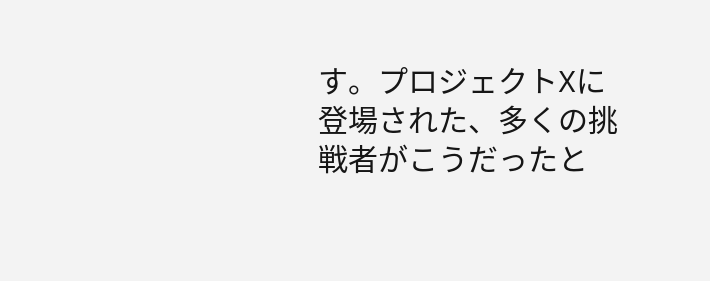す。プロジェクトXに登場された、多くの挑戦者がこうだったと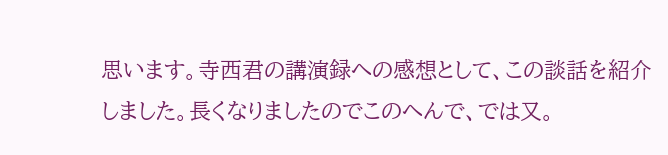思います。寺西君の講演録への感想として、この談話を紹介しました。長くなりましたのでこのへんで、では又。